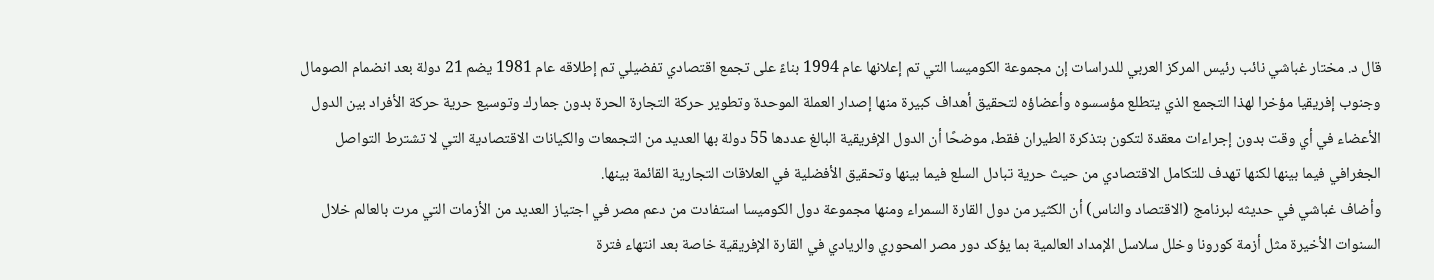قال د. مختار غباشي نائب رئيس المركز العربي للدراسات إن مجموعة الكوميسا التي تم إعلانها عام 1994 بناءً على تجمع اقتصادي تفضيلي تم إطلاقه عام 1981 يضم 21 دولة بعد انضمام الصومال وجنوب إفريقيا مؤخرا لهذا التجمع الذي يتطلع مؤسسوه وأعضاؤه لتحقيق أهداف كبيرة منها إصدار العملة الموحدة وتطوير حركة التجارة الحرة بدون جمارك وتوسيع حرية حركة الأفراد بين الدول الأعضاء في أي وقت بدون إجراءات معقدة لتكون بتذكرة الطيران فقط، موضحًا أن الدول الإفريقية البالغ عددها 55 دولة بها العديد من التجمعات والكيانات الاقتصادية التي لا تشترط التواصل الجغرافي فيما بينها لكنها تهدف للتكامل الاقتصادي من حيث حرية تبادل السلع فيما بينها وتحقيق الأفضلية في العلاقات التجارية القائمة بينها.
وأضاف غباشي في حديثه لبرنامج (الاقتصاد والناس) أن الكثير من دول القارة السمراء ومنها مجموعة دول الكوميسا استفادت من دعم مصر في اجتياز العديد من الأزمات التي مرت بالعالم خلال السنوات الأخيرة مثل أزمة كورونا وخلل سلاسل الإمداد العالمية بما يؤكد دور مصر المحوري والريادي في القارة الإفريقية خاصة بعد انتهاء فترة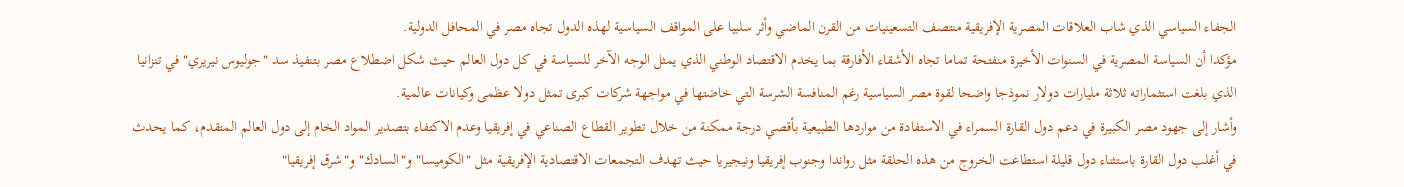الجفاء السياسي الذي شاب العلاقات المصرية الإفريقية منتصف التسعينيات من القرن الماضي وأثر سلبيا على المواقف السياسية لهذه الدول تجاه مصر في المحافل الدولية.
مؤكدا أن السياسة المصرية في السنوات الأخيرة منفتحة تماما تجاه الأشقاء الأفارقة بما يخدم الاقتصاد الوطني الذي يمثل الوجه الآخر للسياسة في كل دول العالم حيث شكل اضطلاع مصر بتنفيذ سد "جوليوس نيريري" في تنزانيا الذي بلغت استثماراته ثلاثة مليارات دولار نموذجا واضحا لقوة مصر السياسية رغم المنافسة الشرسة التي خاضتها في مواجهة شركات كبرى تمثل دولا عظمى وكيانات عالمية.
وأشار إلى جهود مصر الكبيرة في دعم دول القارة السمراء في الاستفادة من مواردها الطبيعية بأقصي درجة ممكنة من خلال تطوير القطاع الصناعي في إفريقيا وعدم الاكتفاء بتصدير المواد الخام إلى دول العالم المتقدم، كما يحدث في أغلب دول القارة باستثناء دول قليلة استطاعت الخروج من هذه الحلقة مثل رواندا وجنوب إفريقيا ونيجيريا حيث تهدف التجمعات الاقتصادية الإفريقية مثل "الكوميسا" و"السادك" و"شرق إفريقيا"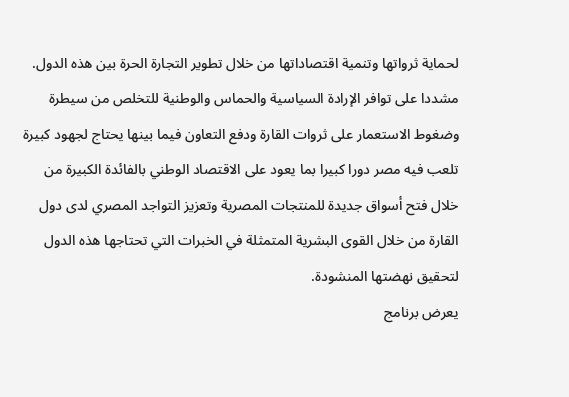لحماية ثرواتها وتنمية اقتصاداتها من خلال تطوير التجارة الحرة بين هذه الدول.
مشددا على توافر الإرادة السياسية والحماس والوطنية للتخلص من سيطرة وضغوط الاستعمار على ثروات القارة ودفع التعاون فيما بينها يحتاج لجهود كبيرة تلعب فيه مصر دورا كبيرا بما يعود على الاقتصاد الوطني بالفائدة الكبيرة من خلال فتح أسواق جديدة للمنتجات المصرية وتعزيز التواجد المصري لدى دول القارة من خلال القوى البشرية المتمثلة في الخبرات التي تحتاجها هذه الدول لتحقيق نهضتها المنشودة.
يعرض برنامج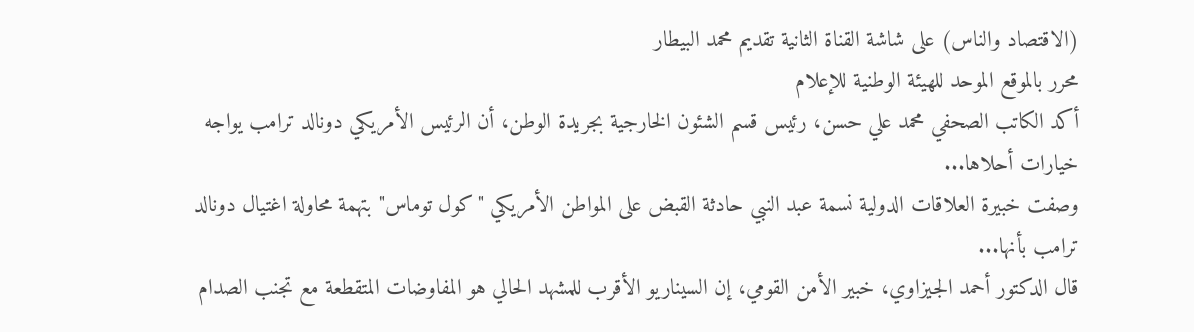(الاقتصاد والناس) على شاشة القناة الثانية تقديم محمد البيطار
محرر بالموقع الموحد للهيئة الوطنية للإعلام
أكد الكاتب الصحفي محمد علي حسن، رئيس قسم الشئون الخارجية بجريدة الوطن، أن الرئيس الأمريكي دونالد ترامب يواجه خيارات أحلاها...
وصفت خبيرة العلاقات الدولية نسمة عبد النبي حادثة القبض على المواطن الأمريكي "كول توماس" بتهمة محاولة اغتيال دونالد ترامب بأنها...
قال الدكتور أحمد الجيزاوي، خبير الأمن القومي، إن السيناريو الأقرب للمشهد الحالي هو المفاوضات المتقطعة مع تجنب الصدام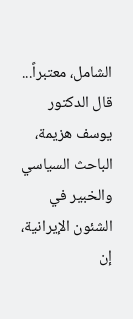الشامل، معتبراً...
قال الدكتور يوسف هزيمة، الباحث السياسي والخبير في الشئون الإيرانية، إن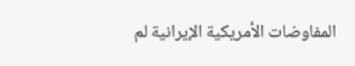المفاوضات الأمريكية الإيرانية لم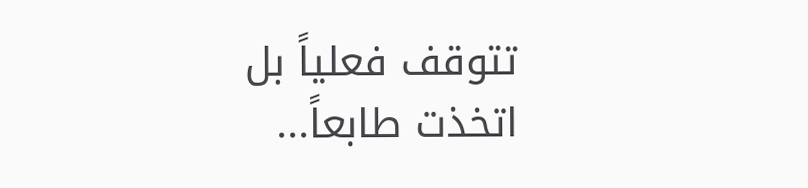تتوقف فعلياً بل اتخذت طابعاً...